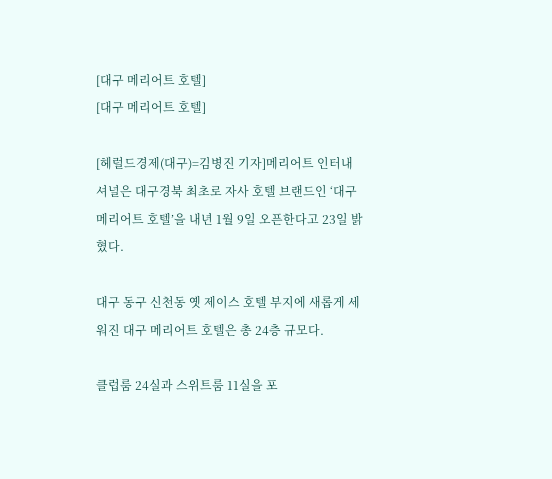[대구 메리어트 호텔]
[대구 메리어트 호텔]

[헤럴드경제(대구)=김병진 기자]메리어트 인터내셔널은 대구경북 최초로 자사 호텔 브랜드인 ‘대구 메리어트 호텔’을 내년 1월 9일 오픈한다고 23일 밝혔다.

대구 동구 신천동 옛 제이스 호텔 부지에 새롭게 세워진 대구 메리어트 호텔은 총 24층 규모다.

클럽룸 24실과 스위트룸 11실을 포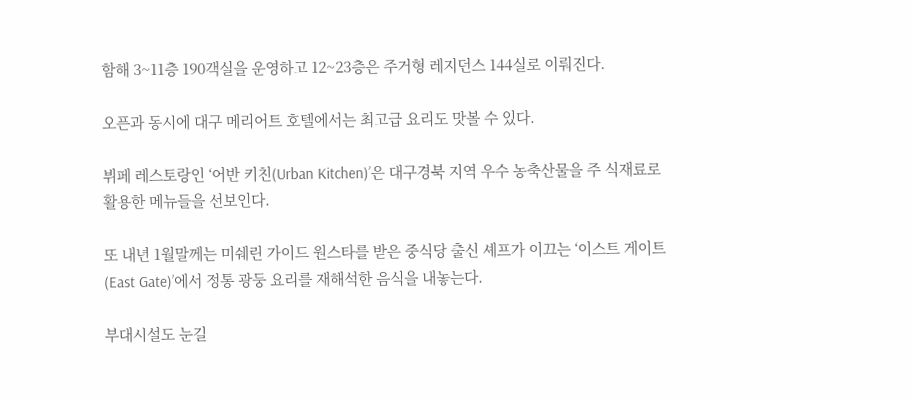함해 3~11층 190객실을 운영하고 12~23층은 주거형 레지던스 144실로 이뤄진다.

오픈과 동시에 대구 메리어트 호텔에서는 최고급 요리도 맛볼 수 있다.

뷔페 레스토랑인 ‘어반 키친(Urban Kitchen)’은 대구경북 지역 우수 농축산물을 주 식재료로 활용한 메뉴들을 선보인다.

또 내년 1월말께는 미쉐린 가이드 원스타를 받은 중식당 출신 셰프가 이끄는 ‘이스트 게이트(East Gate)’에서 정통 광둥 요리를 재해석한 음식을 내놓는다.

부대시설도 눈길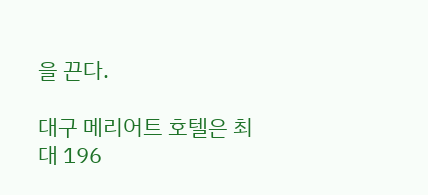을 끈다.

대구 메리어트 호텔은 최대 196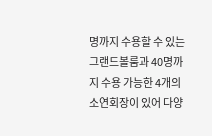명까지 수용할 수 있는 그랜드볼룸과 40명까지 수용 가능한 4개의 소연회장이 있어 다양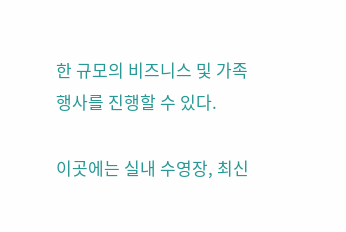한 규모의 비즈니스 및 가족 행사를 진행할 수 있다.

이곳에는 실내 수영장, 최신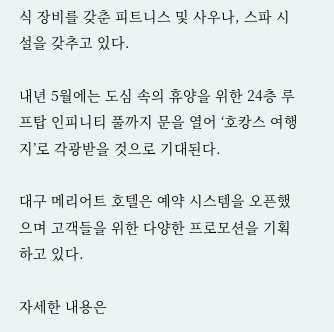식 장비를 갖춘 피트니스 및 사우나, 스파 시설을 갖추고 있다.

내년 5월에는 도심 속의 휴양을 위한 24층 루프탑 인피니티 풀까지 문을 열어 ‘호캉스 여행지’로 각광받을 것으로 기대된다.

대구 메리어트 호텔은 예약 시스템을 오픈했으며 고객들을 위한 다양한 프로모션을 기획하고 있다.

자세한 내용은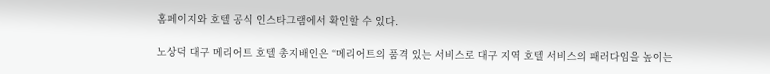홈페이지와 호텔 공식 인스타그램에서 확인할 수 있다.

노상덕 대구 메리어트 호텔 총지배인은 “메리어트의 품격 있는 서비스로 대구 지역 호텔 서비스의 패러다임을 높이는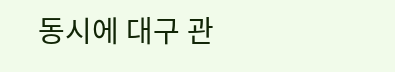동시에 대구 관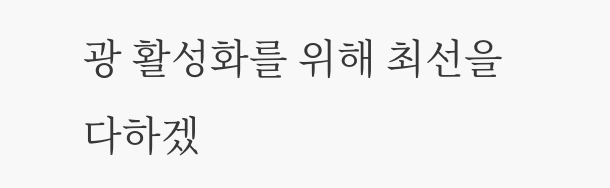광 활성화를 위해 최선을 다하겠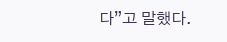다”고 말했다.